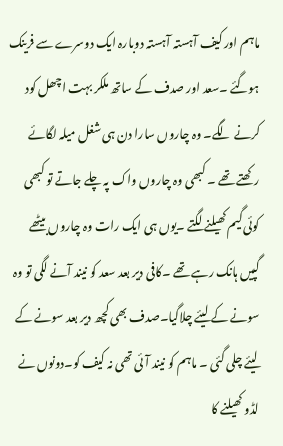ماہم اور کیف آہستہ آہستہ دوبارہ ایک دوسرے سے فرینک ہوگئے ۔سعد اور صدف کے ساتھ ملکر بہت اچھل کود کرنے لگے۔ وہ چاروں سارا دن ہی شغل میلہ لگائے رکھتے تھے ۔ کبھی وہ چاروں واک پہ چلے جاتے تو کبھی کوئی گیم کھیلنے لگتے ۔یوں ہی ایک رات وہ چاروں بیٹھے گپیں ہانک رہے تھے ۔کافی دیر بعد سعد کو نیند آنے لگی تو وہ سونے کے لیئے چلاگیا۔صدف بھی کچھ دیر بعد سونے کے لیئے چلی گئی ۔ ماہم کو نیند آئی تھی نہ کیف کو۔دونوں نے لڈو کھیلنے کا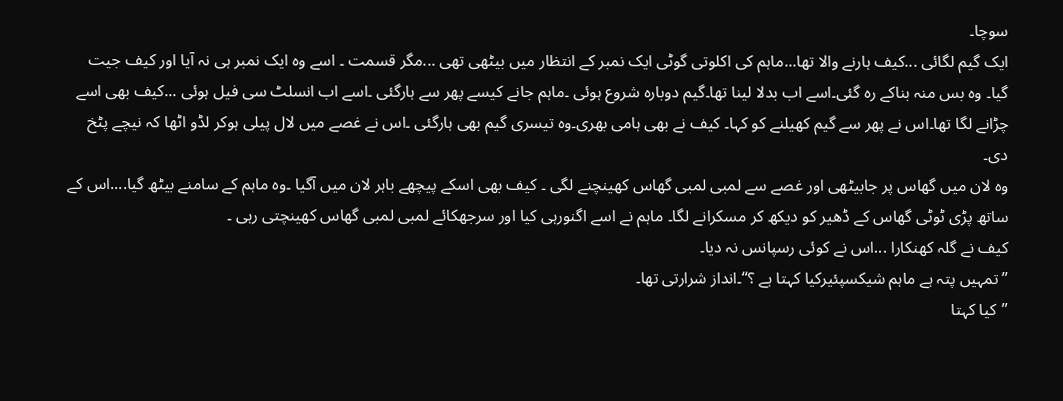سوچا۔
ایک گیم لگائی ...کیف ہارنے والا تھا...ماہم کی اکلوتی گوٹی ایک نمبر کے انتظار میں بیٹھی تھی ...مگر قسمت ۔ اسے وہ ایک نمبر ہی نہ آیا اور کیف جیت گیا۔ وہ بس منہ بناکے رہ گئی۔اسے اب بدلا لینا تھا۔گیم دوبارہ شروع ہوئی ۔ماہم جانے کیسے پھر سے ہارگئی ۔اسے اب انسلٹ سی فیل ہوئی ...کیف بھی اسے چڑانے لگا تھا۔اس نے پھر سے گیم کھیلنے کو کہا۔ کیف نے بھی ہامی بھری۔وہ تیسری گیم بھی ہارگئی ۔اس نے غصے میں لال پیلی ہوکر لڈو اٹھا کہ نیچے پٹخ دی۔
وہ لان میں گھاس پر جابیٹھی اور غصے سے لمبی لمبی گھاس کھینچنے لگی ۔ کیف بھی اسکے پیچھے باہر لان میں آگیا ۔وہ ماہم کے سامنے بیٹھ گیا....اس کے ساتھ پڑی ٹوٹی گھاس کے ڈھیر کو دیکھ کر مسکرانے لگا۔ ماہم نے اسے اگنورہی کیا اور سرجھکائے لمبی لمبی گھاس کھینچتی رہی ۔
کیف نے گلہ کھنکارا ...اس نے کوئی رسپانس نہ دیا۔
’’تمہیں پتہ ہے ماہم شیکسپئیرکیا کہتا ہے ؟‘‘۔انداز شرارتی تھا۔
’’کیا کہتا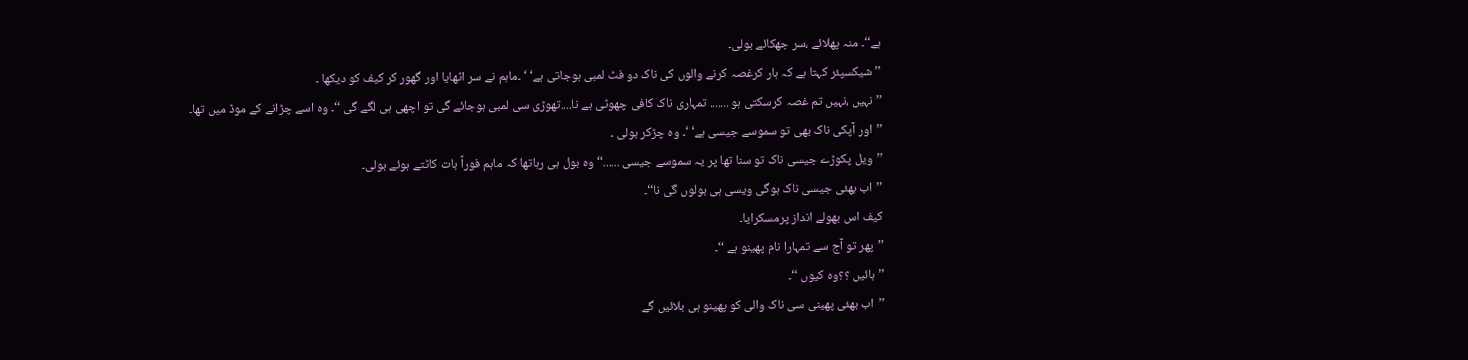ہے‘‘۔ منہ پھلائے ،سر جھکائے بولی۔
’’شیکسپئر کہتا ہے کہ ہار کرغصہ کرنے والوں کی ناک دو فٹ لمبی ہوجاتی ہے‘ ‘ ۔ماہم نے سر اٹھایا اور گھور کر کیف کو دیکھا ۔
’’نہیں ،نہیں تم غصہ کرسکتی ہو ....... تمہاری ناک کافی چھوٹی ہے نا....تھوڑی سی لمبی ہوجائے گی تو اچھی ہی لگے گی ‘‘۔ وہ اسے چڑانے کے موڈ میں تھا۔
’’اور آپکی ناک بھی تو سموسے جیسی ہے‘ ‘۔ وہ چڑکر بولی ۔
’’ویل پکوڑے جیسی ناک تو سنا تھا پر یہ سموسے جیسی ......‘‘وہ بول ہی رہاتھا کہ ماہم فوراً بات کاٹتے ہوئے بولی۔
’’اب بھئی جیسی ناک ہوگی ویسی ہی بولوں گی نا‘‘۔
کیف اس بھولے انداز پرمسکرایا۔
’’پھر تو آج سے تمہارا نام پھینو ہے ‘‘۔
’’ہائیں ؟؟وہ کیوں ‘‘۔
’’اب بھئی پھینی سی ناک والی کو پھینو ہی بلائیں گے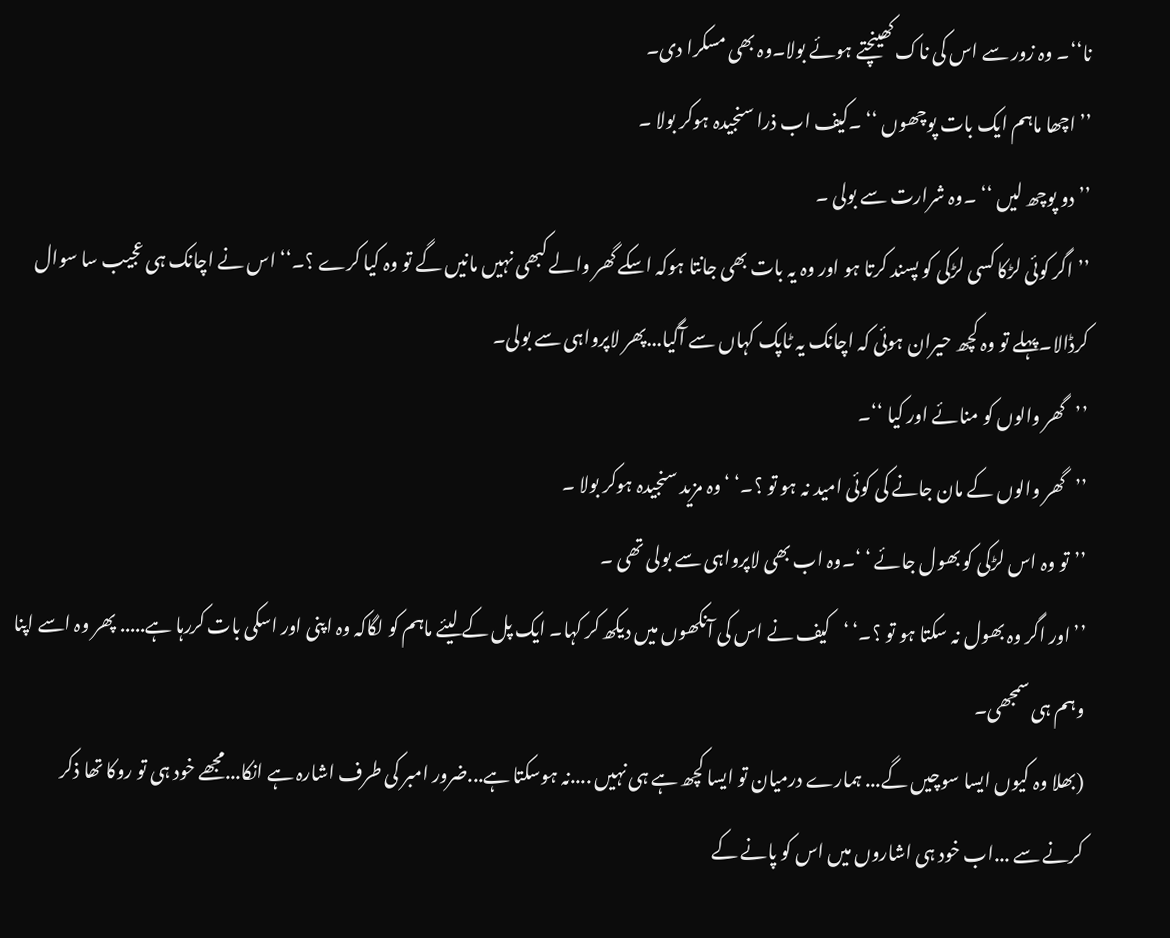نا‘‘۔ وہ زور سے اس کی ناک کھینچتے ہوئے بولا۔وہ بھی مسکرا دی۔
’’اچھا ماہم ایک بات پوچھوں ‘‘ ۔کیف اب ذرا سنجیدہ ہوکر بولا ۔
’’دو پوچھ لیں ‘‘ ۔وہ شرارت سے بولی ۔
’’ اگر کوئی لڑکا کسی لڑکی کو پسند کرتا ہو اور وہ یہ بات بھی جانتا ہوکہ اسکے گھر والے کبھی نہیں مانیں گے تو وہ کیا کرے ؟۔‘‘ اس نے اچانک ہی عجیب سا سوال کرڈالا۔پہلے تو وہ کچھ حیران ہوئی کہ اچانک یہ ٹاپک کہاں سے آگیا...پھر لاپرواہی سے بولی۔
’’گھر والوں کو منائے اور کیا ‘‘۔
’’گھر والوں کے مان جانے کی کوئی امید نہ ہو تو ؟۔‘ ‘وہ مزید سنجیدہ ہوکر بولا ۔
’’تو وہ اس لڑکی کو بھول جائے ‘ ‘۔وہ اب بھی لاپرواہی سے بولی تھی ۔
’’اور اگر وہ بھول نہ سکتا ہو تو ؟۔‘ ‘کیف نے اس کی آنکھوں میں دیکھ کر کہا۔ ایک پل کے لیئے ماہم کو لگاکہ وہ اپنی اور اسکی بات کررہا ہے..... پھر وہ اسے اپنا وہم ہی سمجھی۔
(بھلا وہ کیوں ایسا سوچیں گے... ہمارے درمیان تو ایسا کچھ ہے ہی نہیں ....نہ ہوسکتا ہے...ضرور امبر کی طرف اشارہ ہے انکا...مجھے خود ہی تو روکا تھا ذکر کرنے سے ...اب خود ہی اشاروں میں اس کو پانے کے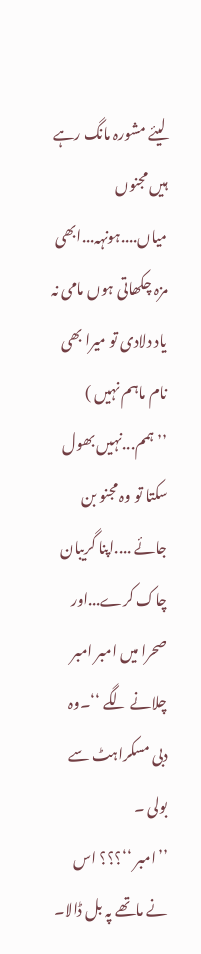لیئے مشورہ مانگ رہے ہیں مجنوں میاں....ہونہہ...ابھی مزہ چکھاتی ہوں مامی نہ یاد دلادی تو میرا بھی نام ماہم نہیں )
’’ہمم...نہیں بھول سکتا تو وہ مجنو بن جائے ....اپنا گریبان چاک کرے...اور صحرا میں امبر امبر چلانے لگے ‘‘۔وہ دبی مسکراہٹ سے بولی ۔
’’امبر ‘‘؟؟؟ اس نے ماتھے پہ بل ڈالا۔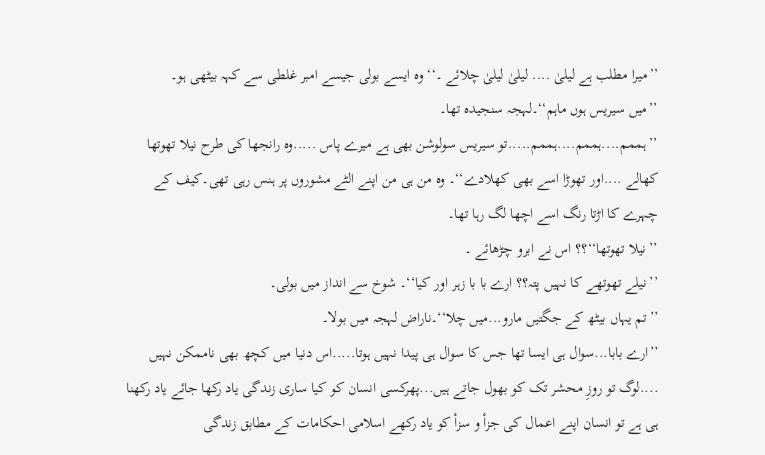’’میرا مطلب ہے لیلیٰ .... لیلیٰ لیلیٰ چلائے ۔‘‘وہ ایسے بولی جیسے امبر غلطی سے کہہ بیٹھی ہو۔
’’میں سیریس ہوں ماہم‘‘۔لہجہ سنجیدہ تھا۔
’’ہممم....ہممم....ہممم.....تو سیریس سولوشن بھی ہے میرے پاس .....وہ رانجھا کی طرح نیلا تھوتھا کھالے ....اور تھوڑا اسے بھی کھلادے‘‘۔ وہ من ہی من اپنے الٹے مشوروں پر ہنس رہی تھی۔کیف کے چہرے کا اڑتا رنگ اسے اچھا لگ رہا تھا۔
’’نیلا تھوتھا‘‘؟؟ اس نے ابرو چڑھائے ۔
’’نیلے تھوتھے کا نہیں پتہ؟؟ ارے با با زہر اور کیا‘‘۔ شوخ سے انداز میں بولی۔
’’تم یہاں بیٹھ کے جگتیں مارو...میں چلا‘‘۔ناراض لہجہ میں بولا۔
’’ارے بابا...سوال ہی ایسا تھا جس کا سوال ہی پیدا نہیں ہوتا.....اس دنیا میں کچھ بھی ناممکن نہیں ....لوگ تو روزِ محشر تک کو بھول جاتے ہیں...پھرکسی انسان کو کیا ساری زندگی یاد رکھا جائے یاد رکھنا ہی ہے تو انسان اپنے اعمال کی جزأ و سزأ کو یاد رکھے اسلامی احکامات کے مطابق زندگی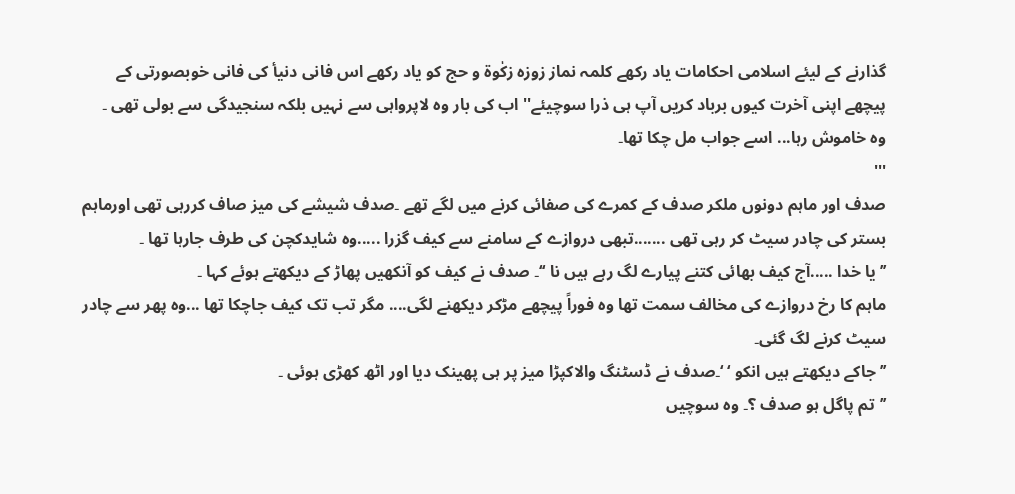گذارنے کے لیئے اسلامی احکامات یاد رکھے کلمہ نماز زوزہ زکٰوة و حج کو یاد رکھے اس فانی دنیأ کی فانی خوبصورتی کے پیچھے اپنی آخرت کیوں برباد کریں آپ ہی ذرا سوچیئے'' اب کی بار وہ لاپرواہی سے نہیں بلکہ سنجیدگی سے بولی تھی ۔
وہ خاموش رہا... اسے جواب مل چکا تھا۔
'''
صدف اور ماہم دونوں ملکر صدف کے کمرے کی صفائی کرنے میں لگے تھے ۔صدف شیشے کی میز صاف کررہی تھی اورماہم بستر کی چادر سیٹ کر رہی تھی .......تبھی دروازے کے سامنے سے کیف گزرا .....وہ شایدکچن کی طرف جارہا تھا ۔
’’یا خدا .....آج کیف بھائی کتنے پیارے لگ رہے ہیں نا ‘‘۔ صدف نے کیف کو آنکھیں پھاڑ کے دیکھتے ہوئے کہا ۔
ماہم کا رخ دروازے کی مخالف سمت تھا وہ فوراً پیچھے مڑکر دیکھنے لگی.... مگر تب تک کیف جاچکا تھا ...وہ پھر سے چادر سیٹ کرنے لگ گئی۔
’’جاکے دیکھتے ہیں انکو ‘ ‘۔صدف نے ڈسٹنگ والاکپڑا میز پر ہی پھینک دیا اور اٹھ کھڑی ہوئی ۔
’’تم پاگل ہو صدف ؟۔ وہ سوچیں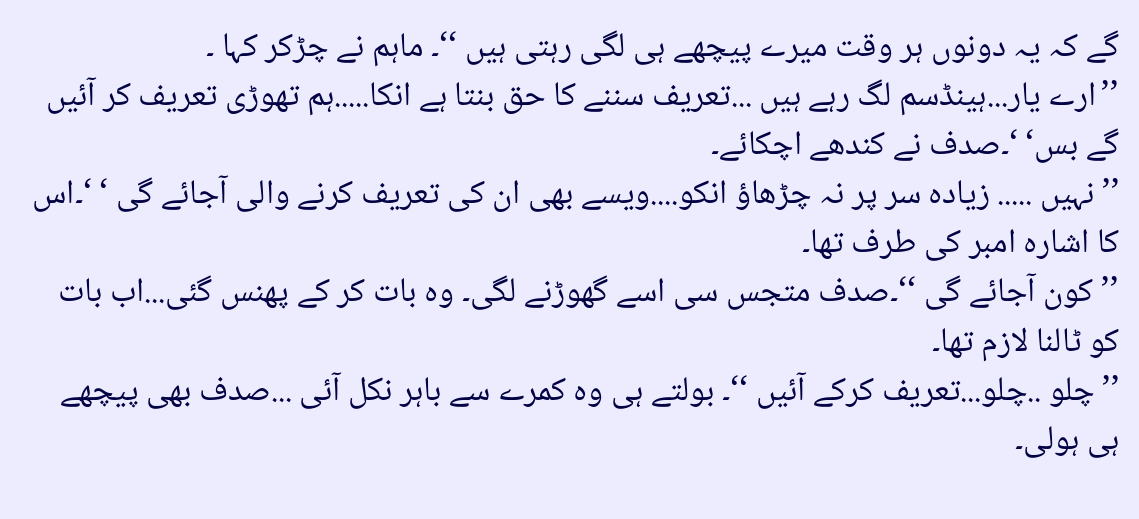گے کہ یہ دونوں ہر وقت میرے پیچھے ہی لگی رہتی ہیں ‘‘۔ ماہم نے چڑکر کہا ۔
’’ارے یار...ہینڈسم لگ رہے ہیں ...تعریف سننے کا حق بنتا ہے انکا.....ہم تھوڑی تعریف کر آئیں گے بس‘ ‘۔صدف نے کندھے اچکائے۔
’’نہیں ..... زیادہ سر پر نہ چڑھاؤ انکو....ویسے بھی ان کی تعریف کرنے والی آجائے گی ‘ ‘۔اس کا اشارہ امبر کی طرف تھا۔
’’کون آجائے گی ‘‘۔صدف متجس سی اسے گھوڑنے لگی۔ وہ بات کر کے پھنس گئی...اب بات کو ٹالنا لازم تھا۔
’’چلو ..چلو...تعریف کرکے آئیں ‘‘۔ بولتے ہی وہ کمرے سے باہر نکل آئی ...صدف بھی پیچھے ہی ہولی۔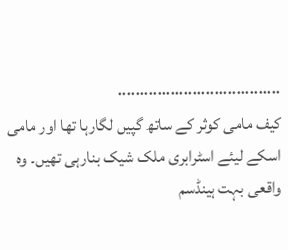۰۰۰۰۰۰۰۰۰۰۰۰۰۰۰۰۰۰۰۰۰۰۰۰۰۰۰۰۰۰۰۰۰۰۰۰۰
کیف مامی کوثر کے ساتھ گپیں لگارہا تھا اور مامی اسکے لیئے اسٹرابری ملک شیک بنارہی تھیں۔ وہ واقعی بہت ہینڈسم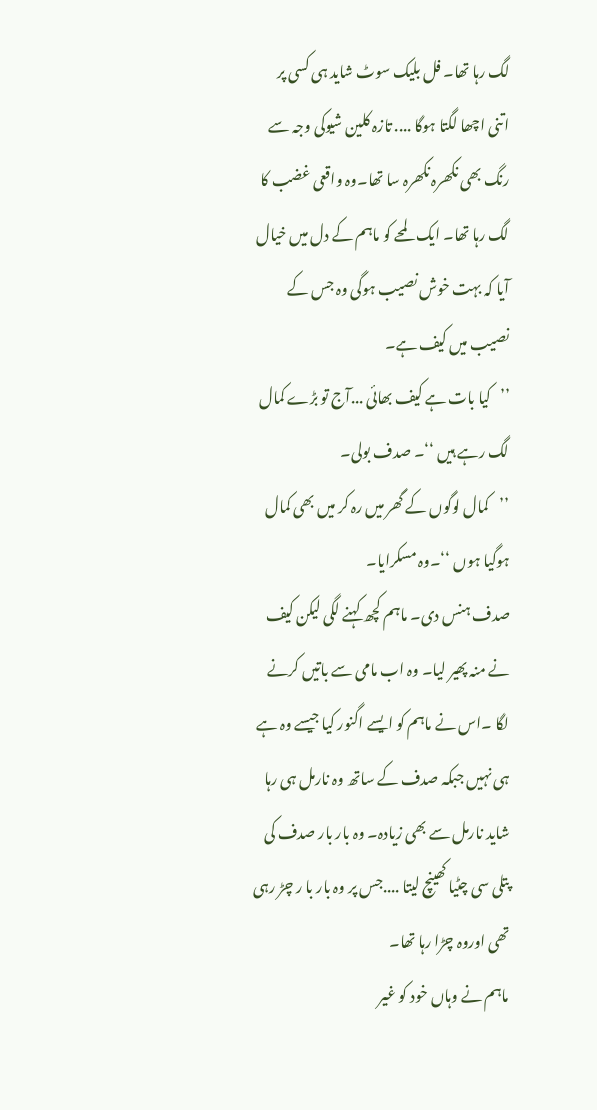لگ رہا تھا۔ فل بلیک سوٹ شاید ہی کسی پر اتنی اچھا لگتا ہوگا .... تازہ کلین شیوکی وجہ سے رنگ بھی نکھرہ نکھرہ سا تھا۔وہ واقعی غضب کا لگ رہا تھا۔ ایک لمحے کو ماہم کے دل میں خیال آیا کہ بہت خوش نصیب ہوگی وہ جس کے نصیب میں کیف ہے۔
’’کیا بات ہے کیف بھائی ...آج تو بڑے کمال لگ رہے ہیں ‘‘۔ صدف بولی۔
’’کمال لوگوں کے گھر میں رہ کر میں بھی کمال ہوگیا ہوں ‘‘۔وہ مسکرایا۔
صدف ہنس دی۔ ماہم کچھ کہنے لگی لیکن کیف نے منہ پھیر لیا۔ وہ اب مامی سے باتیں کرنے لگا ۔اس نے ماہم کو ایسے اگنور کیا جیسے وہ ہے ہی نہیں جبکہ صدف کے ساتھ وہ نارمل ہی رہا شاید نارمل سے بھی زیادہ۔ وہ بار بار صدف کی پتلی سی چٹیا کھینچ لیتا ....جس پر وہ بار با ر چڑ رہی تھی اوروہ چڑا رہا تھا۔
ماہم نے وہاں خود کو غیر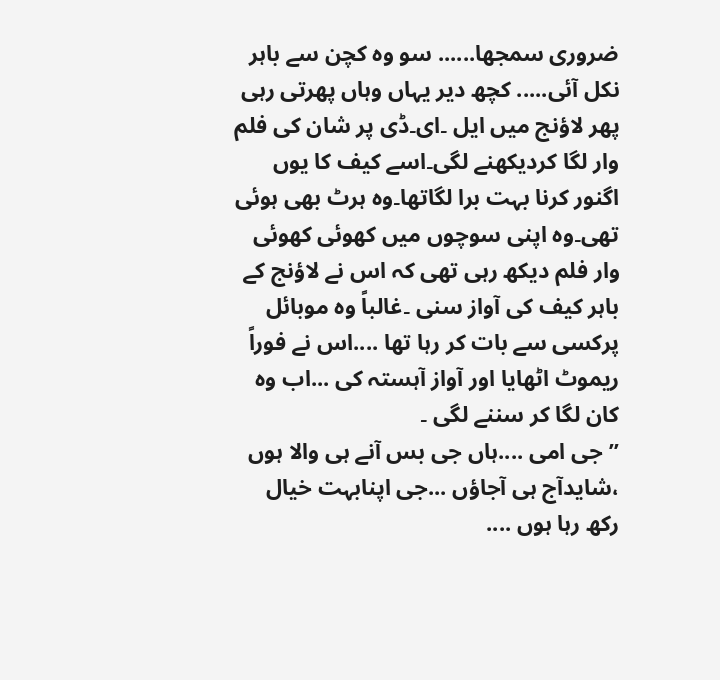ضروری سمجھا...... سو وہ کچن سے باہر نکل آئی..... کچھ دیر یہاں وہاں پھرتی رہی پھر لاؤنج میں ایل ۔ای۔ڈی پر شان کی فلم وار لگا کردیکھنے لگی۔اسے کیف کا یوں اگنور کرنا بہت برا لگاتھا۔وہ ہرٹ بھی ہوئی تھی۔وہ اپنی سوچوں میں کھوئی کھوئی وار فلم دیکھ رہی تھی کہ اس نے لاؤنج کے باہر کیف کی آواز سنی ۔غالباً وہ موبائل پرکسی سے بات کر رہا تھا ....اس نے فوراً ریموٹ اٹھایا اور آواز آہستہ کی ...اب وہ کان لگا کر سننے لگی ۔
’’جی امی ....ہاں جی بس آنے ہی والا ہوں ،شایدآج ہی آجاؤں ...جی اپنابہت خیال رکھ رہا ہوں ....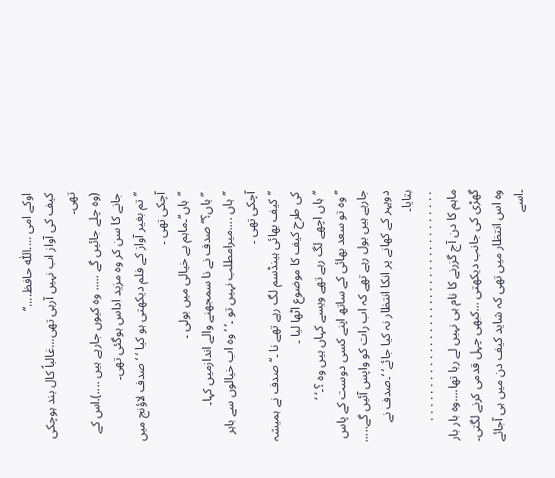اوکے امی ....اللّٰه حافظ....‘‘
کیف کی آواز اب نہیں آرہی تھی...غالباً کال بند ہوچکی تھی۔
(وہ چلے جائیں گے ..... وہ کیوں جارہے ہیں ....).اس کے جانے کا سن کر وہ مزید اداس ہوگئی تھی۔
’’تم بغیر آواز کے فلم دیکھتی ہو کیا ‘ ‘صدف لاؤنج میں آچکی تھی ۔
’’ہاں‘‘۔ماہم بے خیالی میں بولی ۔
’’ہاں؟‘‘ صدف نے نا سمجھنے والے اندازمیں کہا۔
’’ہاں ....میرامطلب نہیں تو ۔‘ ‘وہ اب خیالوں سے باہر آچکی تھی ۔
’’کیف بھائی ہینڈسم لگ رہے تھے نا ۔‘‘صدف نے ہمیشہ کی طرح کیف کا موضوع اٹھا لیا ۔
’’ہاں اچھے لگ رہے تھے ویسے کہاں ہیں وہ ؟۔‘ ‘
’’وہ تو سعد بھائی کے ساتھ اپنے کسی دوست کے پاس جارہے ہیں بول رہے تھے کہ اب رات کو واپس آئیں گے..... دوپہر کے کھانے پر انکا انتظار نہ کیا جائے‘ ‘۔صدف نے بتایا۔
۰۰۰۰۰۰۰۰۰۰۰۰۰۰۰۰۰۰۰۰۰۰۰۰۰۰۰۰۰۰۰۰۰۰
ماہم کا دن آج گزرنے کا نام ہی نہیں لے رہا تھا....وہ بار بار گھڑی کی جانب دیکھتی ...کبھی چہل قدمی کرنے لگتی۔ وہ اس انتظار میں تھی کہ شاید کیف دن میں ہی آجائے ۔اسے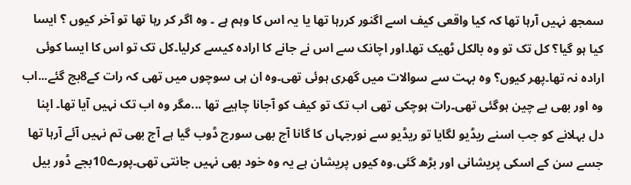سمجھ نہیں آرہا تھا کہ کیا واقعی کیف اسے اگنور کررہا تھا یا یہ اس کا وہم ہے ۔ وہ اگر کر رہا تھا تو آخر کیوں ؟ ایسا کیا ہو گیا؟ کل تک تو وہ بالکل ٹھیک تھا۔اور اچانک سے اس نے جانے کا ارادہ کیسے کرلیا۔کل تک تو اس کا ایسا کوئی ارادہ نہ تھا۔پھر کیوں؟ وہ بہت سے سوالات میں گھری ہوئی تھی۔وہ ان ہی سوچوں میں تھی کہ رات کے8بج گئے...اب وہ اور بھی بے چین ہوگئی تھی۔رات ہوچکی تھی اب تک تو کیف کو آجانا چاہیے تھا ...مگر وہ اب تک نہیں آیا تھا۔ اپنا دل بہلانے کو جب اسنے ریڈیو لگایا تو ریڈیو سے نورجہاں کا گانا آج بھی سورج ڈوب گیا ہے آج بھی تم نہیں آئے آرہا تھا جسے سن کے اسکی پریشانی اور بڑھ گئی.وہ کیوں پریشان ہے یہ وہ خود بھی نہیں جانتی تھی۔پورے10بجے ڈور بیل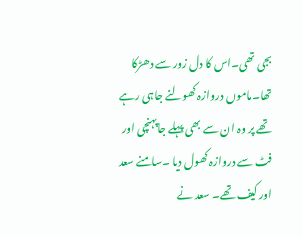بجی تھی۔اس کا دل زور سے دھڑکا تھا۔ماموں دروازہ کھولنے جاہی رہے تھے پر وہ ان سے بھی پہلے جاپہنچی اور فٹ سے دروازہ کھول دیا ۔سامنے سعد اور کیف تھے۔ سعد نے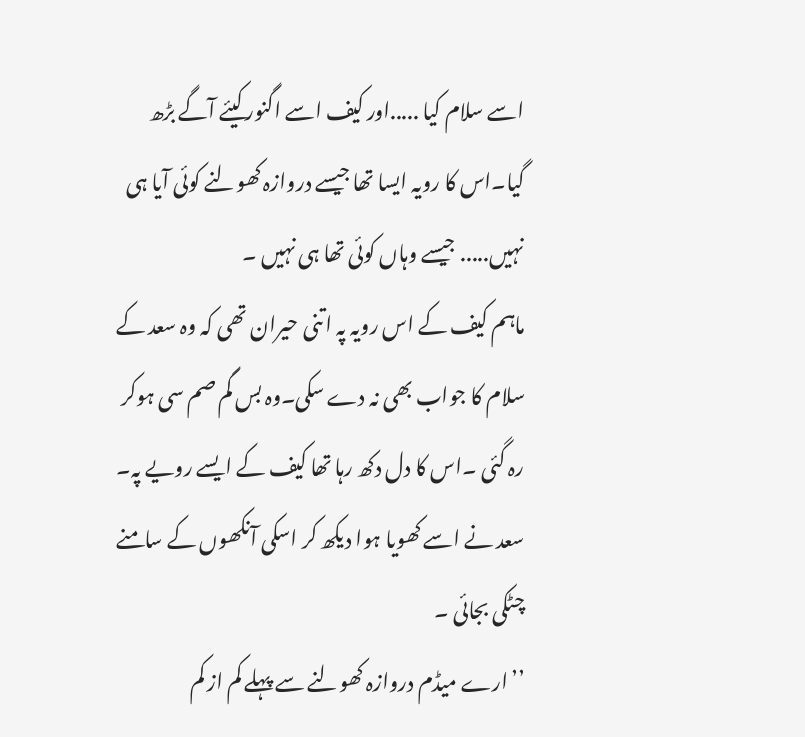اسے سلام کیا .....اور کیف اسے اگنورکیئے آگے بڑھ گیا۔اس کا رویہ ایسا تھا جیسے دروازہ کھولنے کوئی آیا ہی نہیں..... جیسے وہاں کوئی تھا ہی نہیں ۔
ماہم کیف کے اس رویہ پہ اتنی حیران تھی کہ وہ سعد کے سلام کا جواب بھی نہ دے سکی۔وہ بس گم صم سی ہوکر رہ گئی ۔اس کا دل دکھ رہا تھا کیف کے ایسے رویے پہ۔ سعد نے اسے کھویا ہوا دیکھ کر اسکی آنکھوں کے سامنے چٹکی بجائی ۔
’’ارے میڈم دروازہ کھولنے سے پہلے کم از کم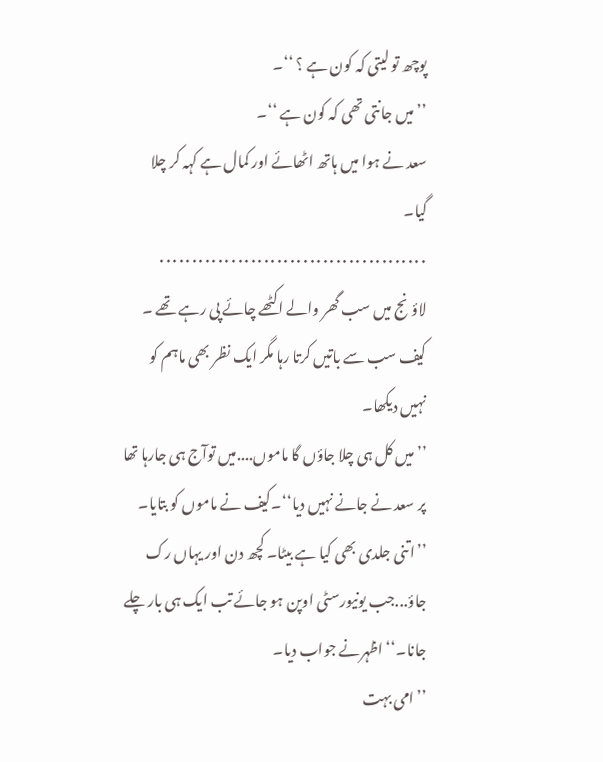پوچھ تو لیتی کہ کون ہے ؟ ‘‘۔
’’میں جانتی تھی کہ کون ہے ‘‘۔
سعد نے ہوا میں ہاتھ اٹھائے اور کمال ہے کہہ کر چلا گیا۔
۰۰۰۰۰۰۰۰۰۰۰۰۰۰۰۰۰۰۰۰۰۰۰۰۰۰۰۰۰۰۰۰۰۰۰۰۰۰۰۰۰
لاؤنج میں سب گھر والے اکٹھے چائے پی رہے تھے ۔ کیف سب سے باتیں کرتا رہا مگر ایک نظر بھی ماہم کو نہیں دیکھا۔
’’میں کل ہی چلا جاؤں گا ماموں....میں توآج ہی جارہا تھا پر سعد نے جانے نہیں دیا‘‘۔کیف نے ماموں کو بتایا۔
’’اتنی جلدی بھی کیا ہے بیٹا۔ کچھ دن اور یہاں رک جاؤ...جب یونیورسٹی اوپن ہو جائے تب ایک ہی بار چلے جانا۔‘‘ اظہرنے جواب دیا۔
’’امی بہت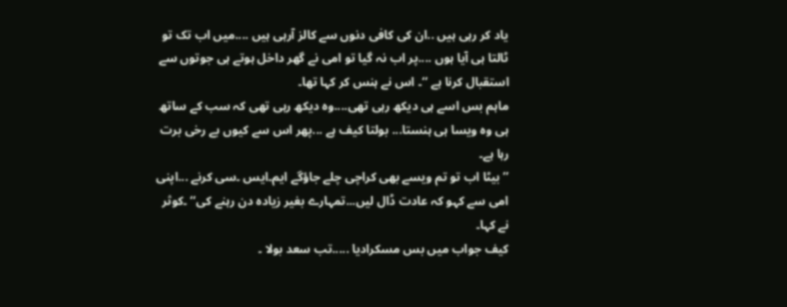یاد کر رہی ہیں ..ان کی کافی دنوں سے کالز آرہی ہیں ....میں اب تک تو ٹالتا ہی آیا ہوں ....پر اب نہ گیا تو امی نے گھر داخل ہوتے ہی جوتوں سے استقبال کرنا ہے ‘‘۔ اس نے ہنس کر کہا تھا۔
ماہم بس اسے ہی دیکھ رہی تھی....وہ دیکھ رہی تھی کہ سب کے ساتھ ہی وہ ویسا ہی ہنستا... بولتا کیف ہے ...پھر اس سے کیوں بے رخی برت رہا ہے۔
’’ بیٹا اب تو تم ویسے بھی کراچی چلے جاؤگے ایم۔ایس ۔سی کرنے ...اپنی امی سے کہو کہ عادت ڈال لیں...تمہارے بغیر زیادہ دن رہنے کی‘‘ ۔کوثر نے کہا۔
کیف جواب میں بس مسکرادیا .....تب سعد بولا ۔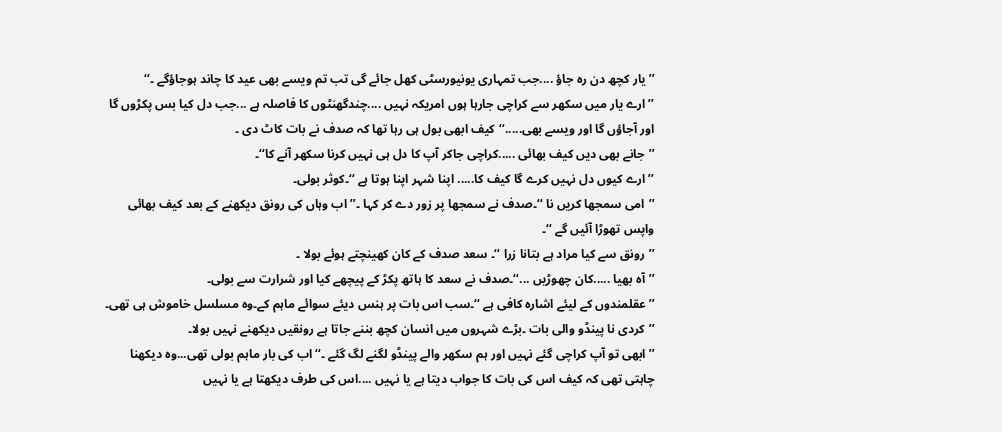’’یار کچھ دن رہ جاؤ ....جب تمہاری یونیورسٹی کھل جائے گی تب تم ویسے بھی عید کا چاند ہوجاؤگے ۔‘‘
’’ارے یار میں سکھر سے کراچی جارہا ہوں امریکہ نہیں ....چندگھنٹوں کا فاصلہ ہے ...جب دل کیا بس پکڑوں گا اور آجاؤں گا اور ویسے بھی.....‘‘کیف ابھی بول ہی رہا تھا کہ صدف نے بات کاٹ دی ۔
’’جانے بھی دیں کیف بھائی .....کراچی جاکر آپ کا دل ہی نہیں کرنا سکھر آنے کا‘‘۔
’’ارے کیوں دل نہیں کرے گا کیف کا..... اپنا شہر اپنا ہوتا ہے ‘‘۔کوثر بولی۔
’’امی سمجھا کریں نا ‘‘۔صدف نے سمجھا پر زور دے کر کہا ۔’’اب وہاں کی رونق دیکھنے کے بعد کیف بھائی واپس تھوڑا آئیں گے ‘‘۔
’’رونق سے کیا مراد ہے بتانا زرا ‘‘۔ سعد صدف کے کان کھینچتے ہوئے بولا ۔
’’آہ بھیا .....کان چھوڑیں ...‘‘۔صدف نے سعد کا ہاتھ پکڑ کے پیچھے کیا اور شرارت سے بولی۔
’’عقلمندوں کے لیئے اشارہ کافی ہے ‘‘۔سب اس بات پر ہنس دیئے سوائے ماہم کے۔وہ مسلسل خاموش ہی تھی۔
’’کردی نا پینڈو والی بات ۔بڑے شہروں میں انسان کچھ بننے جاتا ہے رونقیں دیکھنے نہیں بولا۔
’’ابھی تو آپ کراچی گئے نہیں اور ہم سکھر والے پینڈو لگنے لگ گئے ۔‘‘ اب کی بار ماہم بولی تھی...وہ دیکھنا چاہتی تھی کہ کیف اس کی بات کا جواب دیتا ہے یا نہیں ....اس کی طرف دیکھتا ہے یا نہیں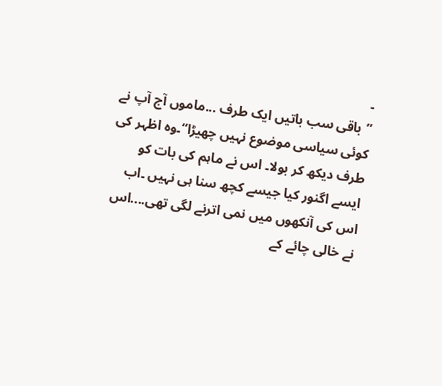۔
’’باقی سب باتیں ایک طرف ...ماموں آج آپ نے کوئی سیاسی موضوع نہیں چھیڑا‘‘۔وہ اظہر کی طرف دیکھ کر بولا۔ اس نے ماہم کی بات کو ایسے اگنور کیا جیسے کچھ سنا ہی نہیں ۔اب اس کی آنکھوں میں نمی اترنے لگی تھی....اس نے خالی چائے کے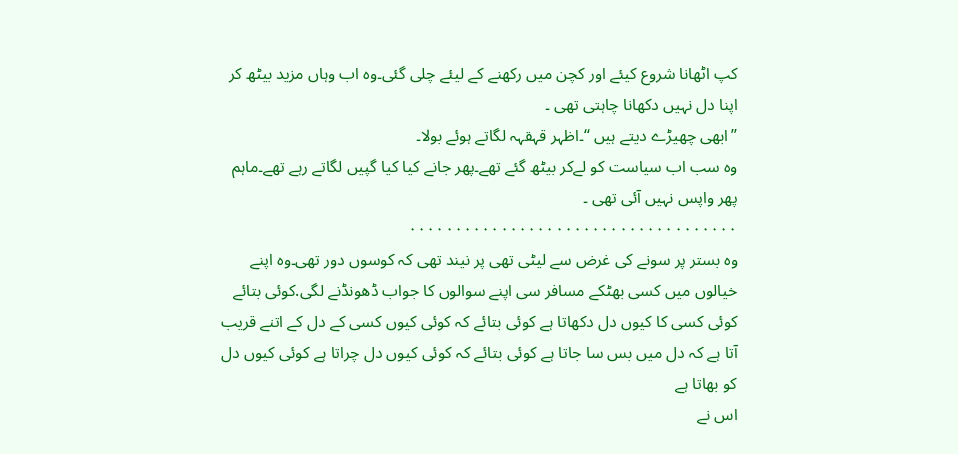کپ اٹھانا شروع کیئے اور کچن میں رکھنے کے لیئے چلی گئی۔وہ اب وہاں مزید بیٹھ کر اپنا دل نہیں دکھانا چاہتی تھی ۔
’’ابھی چھیڑے دیتے ہیں ‘‘۔اظہر قہقہہ لگاتے ہوئے بولا۔
وہ سب اب سیاست کو لےکر بیٹھ گئے تھے۔پھر جانے کیا کیا گپیں لگاتے رہے تھے۔ماہم پھر واپس نہیں آئی تھی ۔
۰۰۰۰۰۰۰۰۰۰۰۰۰۰۰۰۰۰۰۰۰۰۰۰۰۰۰۰۰۰۰۰۰۰۰۰
وہ بستر پر سونے کی غرض سے لیٹی تھی پر نیند تھی کہ کوسوں دور تھی۔وہ اپنے خیالوں میں کسی بھٹکے مسافر سی اپنے سوالوں کا جواب ڈھونڈنے لگی.کوئی بتائے کوئی کسی کا کیوں دل دکھاتا ہے کوئی بتائے کہ کوئی کیوں کسی کے دل کے اتنے قریب آتا ہے کہ دل میں بس سا جاتا ہے کوئی بتائے کہ کوئی کیوں دل چراتا ہے کوئی کیوں دل کو بھاتا ہے
اس نے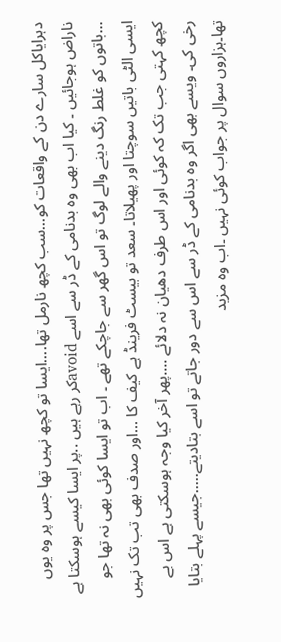دہرایاکل سارے دن کے واقعات کو...سب کچھ نارمل تھا....ایسا تو کچھ نہیں تھا جس پر وہ یوں ناراض ہوجائیں ۔ کیا اب بھی وہ بدنامی کے ڈر سے اسے avoidکر رہے ہیں ..پر ایسا کیسے ہوسکتا ہے ...باتوں کو غلط رنگ دینے والے لوگ تو اس گھر سے جاچکے تھے ۔ اب تو ایسا کوئی بھی نہ تھا جو ایسی الٹی باتیں سوچتا اور پھیلاتا۔ سعد تو بیسٹ فرینڈ ہے کیف کا ...اور صدف بھی تب تک نہیں کچھ کہتی جب تک کہ کوئی اور اس طرف دھیان نہ دلائے ....پھر آخر کیا وجہ ہوسکتی ہے اس بے رخی کی۔ ویسے بھی اگر وہ بدنامی کے ڈر سے اس سے دور جاتے تو اسے بتادیتے.....جیسے پہلے بتایا تھا۔ہزاروں سوال پر جواب کوئی نہیں ۔اب وہ مزید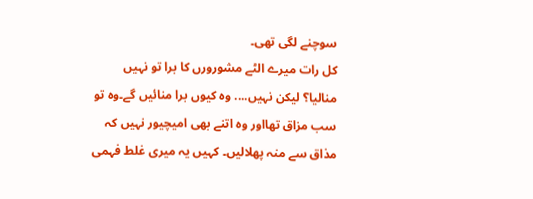سوچنے لگی تھی۔
کل رات میرے الٹے مشورورں کا برا تو نہیں منالیا؟ لیکن نہیں.... وہ کیوں برا منائیں گے۔وہ تو سب مزاق تھااور وہ اتنے بھی امیچیور نہیں کہ مذاق سے منہ پھلالیں۔ کہیں یہ میری غلط فہمی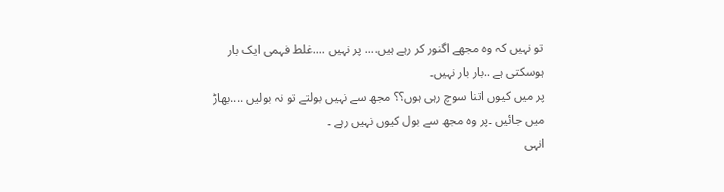تو نہیں کہ وہ مجھے اگنور کر رہے ہیں.... پر نہیں ....غلط فہمی ایک بار ہوسکتی ہے ..بار بار نہیں۔
پر میں کیوں اتنا سوچ رہی ہوں؟؟ مجھ سے نہیں بولتے تو نہ بولیں ....بھاڑ میں جائیں ۔پر وہ مجھ سے بول کیوں نہیں رہے ۔
انہی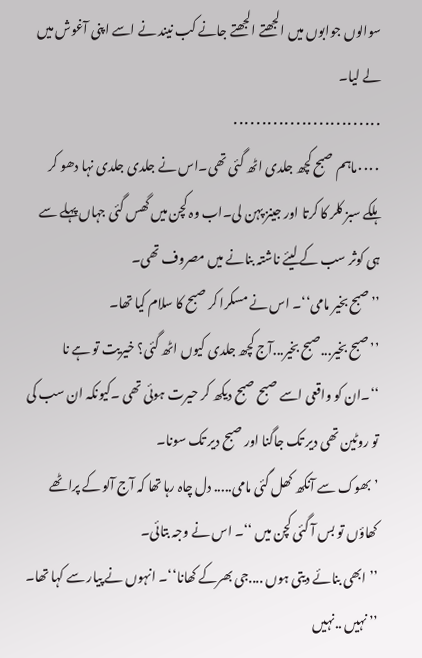سوالوں جوابوں میں الجھتے الجھتے جانے کب نیند نے اسے اپنی آغوش میں لے لیا۔
۰۰۰۰۰۰۰۰۰۰۰۰۰۰۰۰۰۰۰۰۰۰۰۰۰۰
۰۰۰۰ماہم صبح کچھ جلدی اٹھ گئی تھی۔اس نے جلدی جلدی نہا دھو کر ہلکے سبز کلر کا کرتا اور جینز پہن لی۔اب وہ کچن میں گھس گئی جہاں پہلے سے ہی کوثر سب کے لیئے ناشتہ بنانے میں مصروف تھی۔
’’صبح بخیر مامی‘‘۔ اس نے مسکرا کر صبح کا سلام کیا تھا۔
’’صبح بخیر...صبح بخیر...آج کچھ جلدی کیوں اٹھ گئی؟ خیریت تو ہے نا ‘‘۔ان کو واقعی اسے صبح صبح دیکھ کر حیرت ہوئی تھی ۔کیونکہ ان سب کی تو روٹین تھی دیر تک جاگنا اور صبح دیر تک سونا۔
’بھوک سے آنکھ کھل گئی مامی..... دل چاہ رہا تھا کہ آج آلو کے پراٹھے کھاؤں تو بس آ گئی کچن میں ‘‘۔ اس نے وجہ بتائی۔
’’ابھی بنائے دیتی ہوں ....جی بھرکے کھانا‘‘۔ انہوں نے پیار سے کہا تھا۔
’’نہیں ..نہیں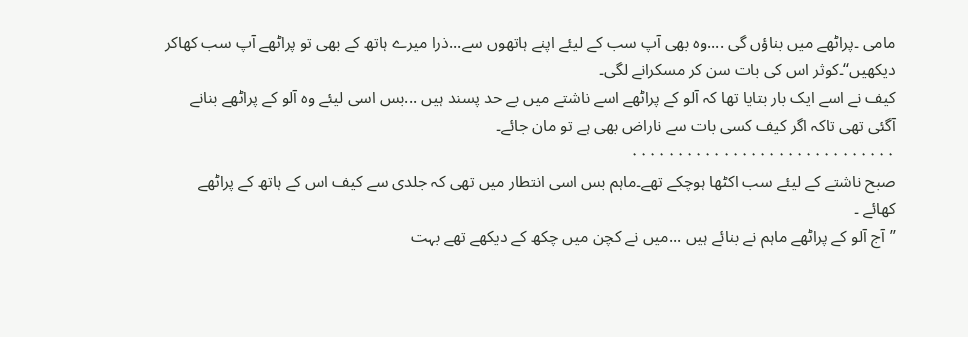مامی ۔پراٹھے میں بناؤں گی ....وہ بھی آپ سب کے لیئے اپنے ہاتھوں سے...ذرا میرے ہاتھ کے بھی تو پراٹھے آپ سب کھاکر دیکھیں‘‘۔کوثر اس کی بات سن کر مسکرانے لگی۔
کیف نے اسے ایک بار بتایا تھا کہ آلو کے پراٹھے اسے ناشتے میں بے حد پسند ہیں ...بس اسی لیئے وہ آلو کے پراٹھے بنانے آگئی تھی تاکہ اگر کیف کسی بات سے ناراض بھی ہے تو مان جائے۔
۰۰۰۰۰۰۰۰۰۰۰۰۰۰۰۰۰۰۰۰۰۰۰۰۰۰۰۰۰
صبح ناشتے کے لیئے سب اکٹھا ہوچکے تھے۔ماہم بس اسی انتطار میں تھی کہ جلدی سے کیف اس کے ہاتھ کے پراٹھے کھائے ۔
’’آج آلو کے پراٹھے ماہم نے بنائے ہیں ...میں نے کچن میں چکھ کے دیکھے تھے بہت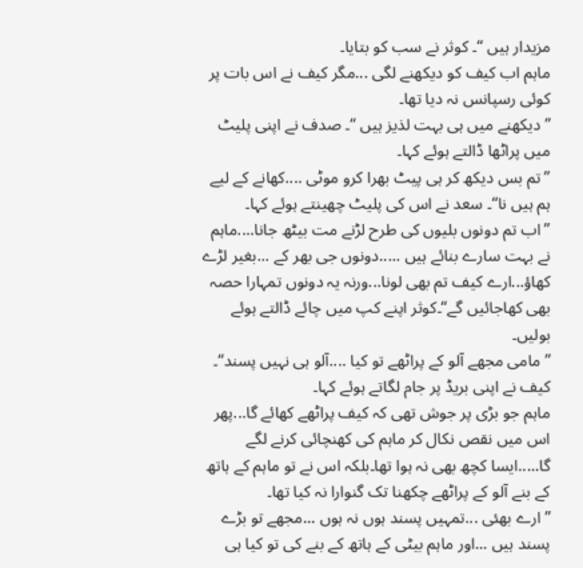مزیدار ہیں ‘‘۔ کوثر نے سب کو بتایا۔
ماہم اب کیف کو دیکھنے لگی ...مگر کیف نے اس بات پر کوئی رسپانس نہ دیا تھا۔
’’دیکھنے میں ہی بہت لذیز ہیں ‘‘۔ صدف نے اپنی پلیٹ میں پراٹھا ڈالتے ہوئے کہا۔
’’تم بس دیکھ کر ہی پیٹ بھرا کرو موٹی ....کھانے کے لیے ہم ہیں نا‘‘۔ سعد نے اس کی پلیٹ چھینتے ہوئے کہا۔
’’اب تم دونوں بلیوں کی طرح لڑنے مت بیٹھ جانا....ماہم نے بہت سارے بنائے ہیں .....دونوں جی بھر کے ...بغیر لڑے کھاؤ...ارے کیف تم بھی لونا...ورنہ یہ دونوں تمہارا حصہ بھی کھاجائیں گے‘‘۔کوثر اپنے کپ میں چائے ڈالتے ہوئے بولیں۔
’’مامی مجھے آلو کے پراٹھے تو کیا ....آلو ہی نہیں پسند‘‘۔ کیف نے اپنی بریڈ پر جام لگاتے ہوئے کہا۔
ماہم جو بڑی پر جوش تھی کہ کیف پراٹھے کھائے گا...پھر اس میں نقص نکال کر ماہم کی کھنچائی کرنے لگے گا.....ایسا کچھ بھی نہ ہوا تھا۔بلکہ اس نے تو ماہم کے ہاتھ کے بنے آلو کے پراٹھے چکھنا تک گنوارا نہ کیا تھا۔
’’ارے بھئی ...تمہیں پسند ہوں نہ ہوں ...مجھے تو بڑے پسند ہیں ...اور ماہم بیٹی کے ہاتھ کے بنے کی تو کیا ہی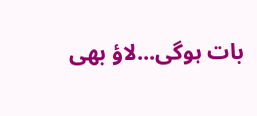بات ہوگی...لاؤ بھی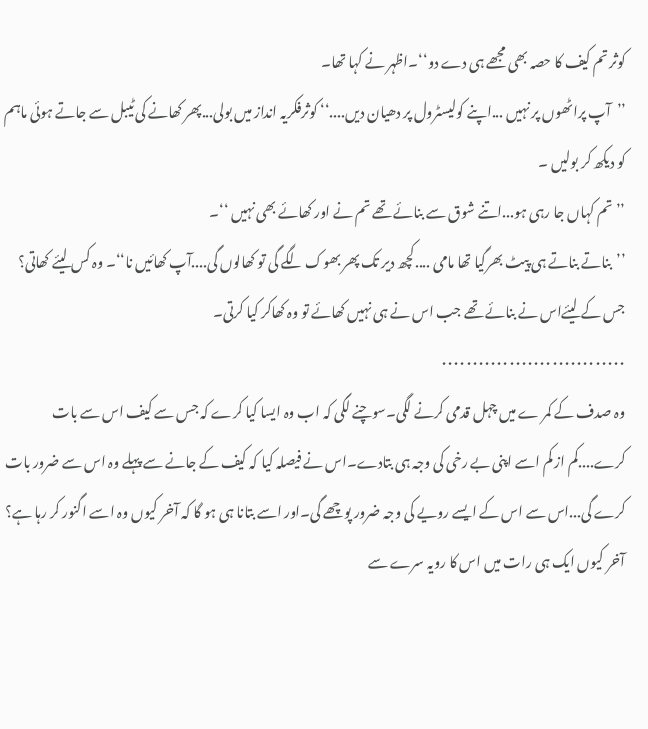کوثر تم کیف کا حصہ بھی مجھے ہی دے دو‘‘۔اظہر نے کہا تھا۔
’’آپ پراٹھوں پر نہیں ...اپنے کولیسٹرول پر دھیان دیں....‘‘ کوثرفکریہ انداز میں بولی...پھر کھانے کی ٹیبل سے جاتے ہوئی ماہم کو دیکھ کر بولیں ۔
’’تم کہاں جا رہی ہو...اتنے شوق سے بنائے تھے تم نے اور کھائے بھی نہیں ‘‘۔
’’بناتے بناتے ہی پیٹ بھرگیا تھا مامی ....کچھ دیر تک پھر بھوک لگے گی تو کھالوں گی....آپ کھائیں نا‘‘۔ وہ کس لیئے کھاتی؟ جس کے لیئےاس نے بنائے تھے جب اس نے ہی نہیں کھائے تو وہ کھاکر کیا کرتی۔
۰۰۰۰۰۰۰۰۰۰۰۰۰۰۰۰۰۰۰۰۰۰۰۰۰۰۰۰۰۰
وہ صدف کے کمر ے میں چہل قدمی کرنے لگی۔سوچنے لگی کہ اب وہ ایسا کیا کرے کہ جس سے کیف اس سے بات کرے....کم از کم اسے اپنی بے رخی کی وجہ ہی بتادے۔اس نے فیصلہ کیا کہ کیف کے جانے سے پہلے وہ اس سے ضرور بات کرے گی...اس سے اس کے ایسے رویے کی وجہ ضرور پوچھے گی۔اور اسے بتانا ہی ہو گا کہ آخر کیوں وہ اسے اگنور کر رہا ہے؟ آخر کیوں ایک ہی رات میں اس کا رویہ سرے سے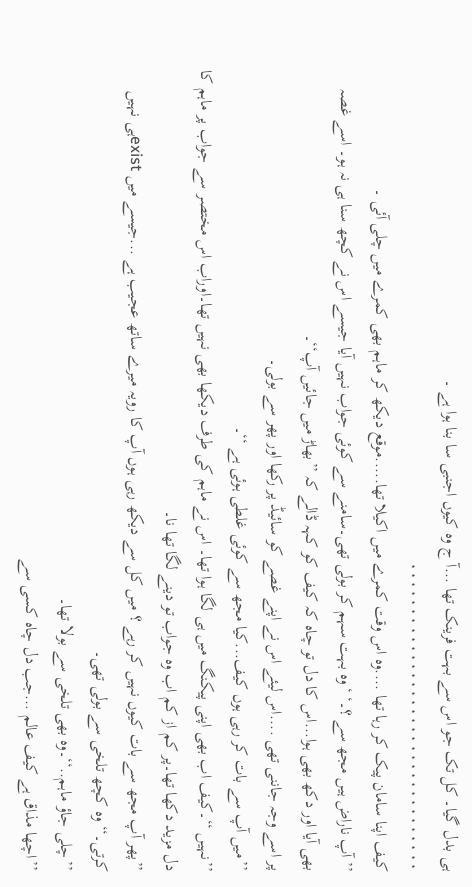ہی بدل گیا۔ کل تک جو اس سے بہت فرینک تھا ...آ ج وہ کیوں اجنبی سا بنا ہوا ہے ۔
۰۰۰۰۰۰۰۰۰۰۰۰۰۰۰۰۰۰۰۰۰۰۰۰۰۰۰۰۰۰۰۰۰۰
کیف اپنا سامان پیک کر رہا تھا ....وہ اس وقت کمرے میں اکیلا تھا.....موقع دیکھ کر ماہم بھی کمرے میں چلی آئی ۔
’’آپ ناراض ہیں مجھ سے ؟۔‘ ‘وہ بہت سہم کر بولی تھی۔سامنے سے کوئی جواب نہیں آیا جیسے اس نے کچھ سنا ہی نہ ہو۔ اسے غصہ بھی آیا اور دکھ بھی ہوا...اس کا دل تو چاہ کہ کیف کو کہہ ڈالے کہ ’’بھاڑ میں جائیں آپ‘‘۔
پر اسے وجہ جاننی تھی ....اس لیئے اس نے اپنے غصے کو سائیڈ پر رکھا اور پھر سے بولی۔
’’میں آپ سے بات کر رہی ہوں کیف...کیا مجھ سے کوئی غلطی ہوئی ہے ‘‘۔
’’نہیں ‘‘۔کیف اب بھی اپنی پیکنگ میں ہی لگا ہوا تھا۔ اس نے ماہم کی طرف دیکھا بھی نہیں تھا۔اوراب اس مختصر سے جواب پر ماہم کا دل مزید دکھا تھا۔پر کم از کم اب وہ جواب تو دینے لگا تھا نا۔
’’پھر آپ مجھ سے بات کیوں نہیں کر رہے ؟ میں کل سے دیکھ رہی ہوں آپ کا رویہ میرے ساتھ عجیب ہے ...جیسے میں existہی نہیں کرتی۔‘‘ وہ کچھ تلخی سے بولی تھی۔
’’چلی جاؤ ماہم..‘‘۔وہ بھی تلخی سے بولا تھا۔
’’اچھا مذاق ہے کیف عالم ...جب دل چاہ کسی سے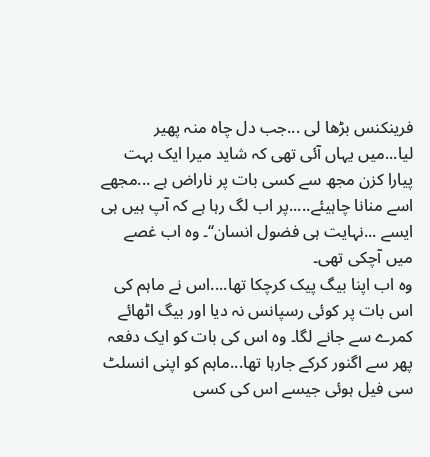فرینکنس بڑھا لی ...جب دل چاہ منہ پھیر لیا...میں یہاں آئی تھی کہ شاید میرا ایک بہت پیارا کزن مجھ سے کسی بات پر ناراض ہے ...مجھے اسے منانا چاہیئے.....پر اب لگ رہا ہے کہ آپ ہیں ہی ایسے ...نہایت ہی فضول انسان‘‘۔ وہ اب غصے میں آچکی تھی۔
وہ اب اپنا بیگ پیک کرچکا تھا....اس نے ماہم کی اس بات پر کوئی رسپانس نہ دیا اور بیگ اٹھائے کمرے سے جانے لگا۔ وہ اس کی بات کو ایک دفعہ پھر سے اگنور کرکے جارہا تھا...ماہم کو اپنی انسلٹ سی فیل ہوئی جیسے اس کی کسی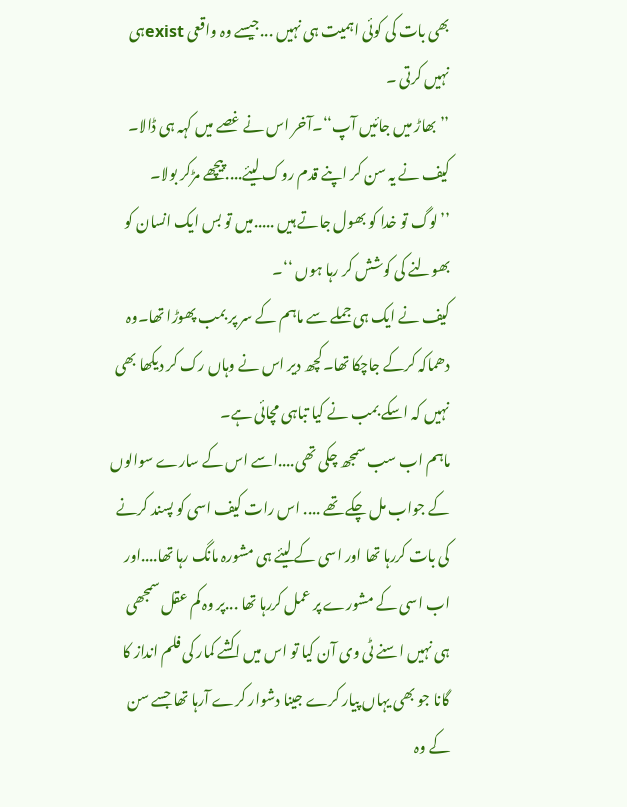بھی بات کی کوئی اہمیت ہی نہیں ...جیسے وہ واقعی existہی نہیں کرتی ۔
’’بھاڑ میں جائیں آپ‘‘۔آخر اس نے غصے میں کہہ ہی ڈالا۔ کیف نے یہ سن کر اپنے قدم روک لیئے....پیچھے مڑکر بولا۔
’’لوگ تو خدا کو بھول جاتے ہیں .....میں تو بس ایک انسان کو بھولنے کی کوشش کر رہا ہوں ‘‘۔
کیف نے ایک ہی جملے سے ماہم کے سر پر بمب پھوڑا تھا۔وہ دھماکہ کرکے جاچکا تھا۔کچھ دیر اس نے وہاں رک کر دیکھا بھی نہیں کہ اسکے بمب نے کیا تباہی مچائی ہے۔
ماہم اب سب سمجھ چکی تھی....اسے اس کے سارے سوالوں کے جواب مل چکے تھے .... اس رات کیف اسی کو پسند کرنے کی بات کررہا تھا اور اسی کے لیئے ہی مشورہ مانگ رہا تھا....اور اب اسی کے مشورے پر عمل کررہا تھا ...پر وہ کم عقل سمجھی ہی نہیں اسنے ٹی وی آن کیا تو اس میں اکشے کمار کی فلم انداز کا گانا جو بھی یہاں پیار کرے جینا دشوار کرے آرہا تھا جسے سن کے وہ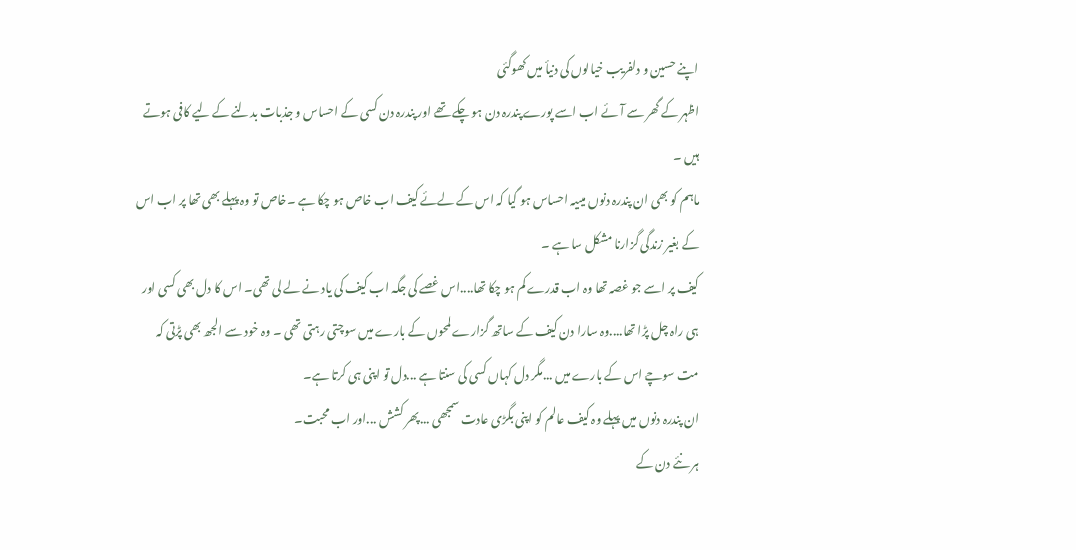اپنے حسین و دلفریب خیالوں کی دنیأ میں کھوگئی
اظہر کے گھر سے آئے اب اسے پورے پندرہ دن ہو چکے تھے اور پندرہ دن کسی کے احساس و جذبات بدلنے کے لیے کافی ہوتے ہیں ۔
ماہم کو بھی ان پندرہ دنوں میںیہ احساس ہو گیا کہ اس کے لےئے کیف اب خاص ہو چکا ہے ۔خاص تو وہ پہلے بھی تھا پر اب اس کے بغیر زندگی گزارنا مشکل سا ہے ۔
کیف پر اسے جو غصہ تھا وہ اب قدرے کم ہو چکا تھا....اس غصے کی جگہ اب کیف کی یاد نے لے لی تھی۔ اس کا دل بھی کسی اور ہی راہ چل پڑا تھا....وہ سارا دن کیف کے ساتھ گزارے لمحوں کے بارے میں سوچتی رہتی تھی ۔ وہ خود سے الجھ بھی پڑتی کہ مت سوچے اس کے بارے میں ...مگر دل کہاں کسی کی سنتا ہے ...دل تو اپنی ہی کرتا ہے۔
ان پندرہ دنوں میں پہلے وہ کیف عالم کو اپنی بگڑی عادت سمجھی ...پھر کشش ...اور اب محبت۔
ہر نئے دن کے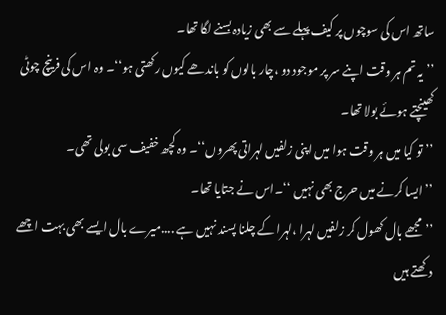ساتھ اس کی سوچوں پر کیف پہلے سے بھی زیادہ بسنے لگا تھا۔
’’یہ تم ہر وقت اپنے سر پر موجود دو ،چار بالوں کو باندھے کیوں رکھتی ہو‘‘۔ وہ اس کی فرینچ چوٹی کھینچتے ہوئے بولا تھا۔
’’تو کیا میں ہر وقت ہوا میں اپنی زلفیں لہراتی پھروں‘‘۔ وہ کچھ خفیف سی بولی تھی۔
’’ایسا کرنے میں حرج بھی نہیں ‘‘۔اس نے جتایا تھا۔
’’مجھے بال کھول کر زلفیں لہرا ،لہرا کے چلنا پسند نہیں ہے ....میرے بال ایسے بھی بہت اچھے دکھتے ہیں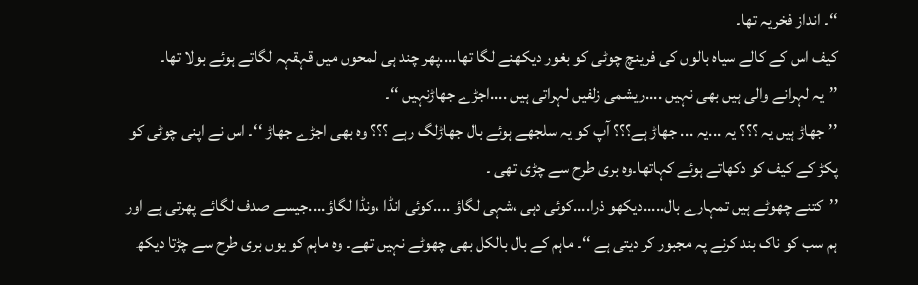‘‘۔ انداز فخریہ تھا۔
کیف اس کے کالے سیاہ بالوں کی فرینچ چوٹی کو بغور دیکھنے لگا تھا....پھر چند ہی لمحوں میں قہقہہ لگاتے ہوئے بولا تھا۔
’’یہ لہرانے والی ہیں بھی نہیں ....ریشمی زلفیں لہراتی ہیں ....اجڑے جھاڑنہیں ‘‘۔
’’جھاڑ ہیں یہ ؟؟؟ یہ ...یہ ... جھاڑ ہے؟؟؟ آپ کو یہ سلجھے ہوئے بال جھاڑلگ رہے ؟؟؟ وہ بھی اجڑے جھاڑ ‘‘۔ اس نے اپنی چوٹی کو پکڑ کے کیف کو دکھاتے ہوئے کہاتھا۔وہ بری طرح سے چڑی تھی ۔
’’کتنے چھوٹے ہیں تمہارے بال.....دیکھو ذرا....کوئی دہی ،شہی لگاؤ ....کوئی انڈا ،ونڈا لگاؤ....جیسے صدف لگائے پھرتی ہے اور ہم سب کو ناک بند کرنے پہ مجبور کر دیتی ہے ‘‘۔ ماہم کے بال بالکل بھی چھوٹے نہیں تھے۔ وہ ماہم کو یوں بری طرح سے چڑتا دیکھ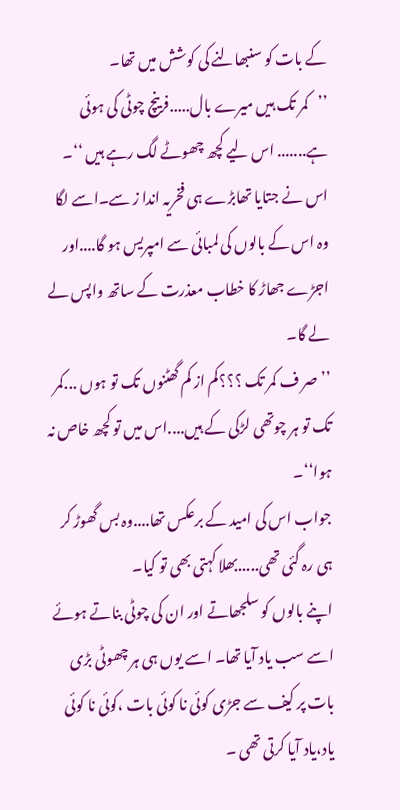کے بات کو سنبھالنے کی کوشش میں تھا۔
’’کمر تک ہیں میرے بال.....فرینچ چوٹی کی ہوئی ہے....... اس لیے کچھ چھوٹے لگ رہے ہیں ‘‘۔ اس نے جتایا تھابڑے ہی فخریہ اندا ز سے۔اسے لگا وہ اس کے بالوں کی لمبائی سے امپریس ہو گا....اور اجڑے جھاڑ کا خطاب معذرت کے ساتھ واپس لے لے گا۔
’’صر ف کمر تک ؟؟؟کم از کم گھٹنوں تک تو ہوں ...کمر تک تو ہر چوتھی لڑکی کے ہیں....اس میں تو کچھ خاص نہ ہوا‘‘۔
جواب اس کی امید کے برعکس تھا....وہ بس گھوڑ کر ہی رہ گئی تھی.....بھلا کہتی بھی تو کیا۔
اپنے بالوں کو سلجھاتے اور ان کی چوٹی بناتے ہوئے اسے سب یاد آیا تھا۔ اسے یوں ہی ہر چھوٹی بڑی بات پر کیف سے جڑی کوئی نا کوئی بات ،کوئی نا کوئی یاد،یاد آیا کرتی تھی ۔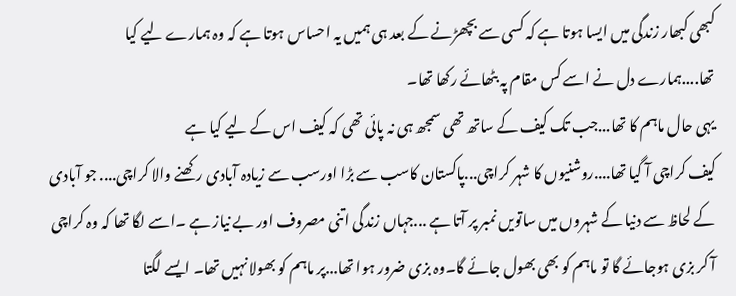کبھی کبھار زندگی میں ایسا ہوتا ہے کہ کسی سے بچھڑنے کے بعد ہی ہمیں یہ احساس ہوتا ہے کہ وہ ہمارے لیے کیا تھا....ہمارے دل نے اسے کس مقام پہ بٹھائے رکھا تھا۔
یہی حال ماہم کا تھا...جب تک کیف کے ساتھ تھی سمجھ ہی نہ پائی تھی کہ کیف اس کے لیے کیا ہے
کیف کراچی آ گیا تھا....روشنیوں کا شہر کراچی...پاکستان کاسب سے بڑا اورسب سے زیادہ آبادی رکھنے والا کراچی.... جو آبادی کے لحاظ سے دنیا کے شہروں میں ساتویں نمبر پر آتا ہے ...جہاں زندگی اتنی مصروف اور بے نیاز ہے ۔اسے لگا تھا کہ وہ کراچی آ کر بزی ہوجائے گا تو ماہم کو بھی بھول جائے گا۔وہ بزی ضرور ہوا تھا...پر ماہم کو بھولا نہیں تھا۔ ایسے لگتا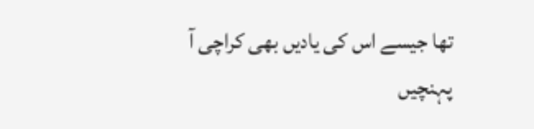تھا جیسے اس کی یادیں بھی کراچی آ پہنچیں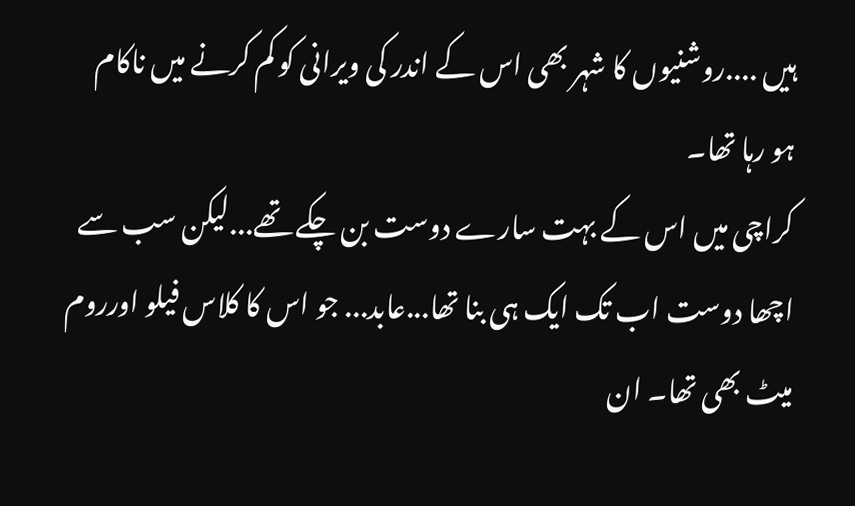ہیں ....روشنیوں کا شہر بھی اس کے اندر کی ویرانی کو کم کرنے میں ناکام ہو رہا تھا۔
کراچی میں اس کے بہت سارے دوست بن چکے تھے...لیکن سب سے اچھا دوست اب تک ایک ہی بنا تھا...عابد... جو اس کا کلاس فیلو اورروم میٹ بھی تھا۔ ان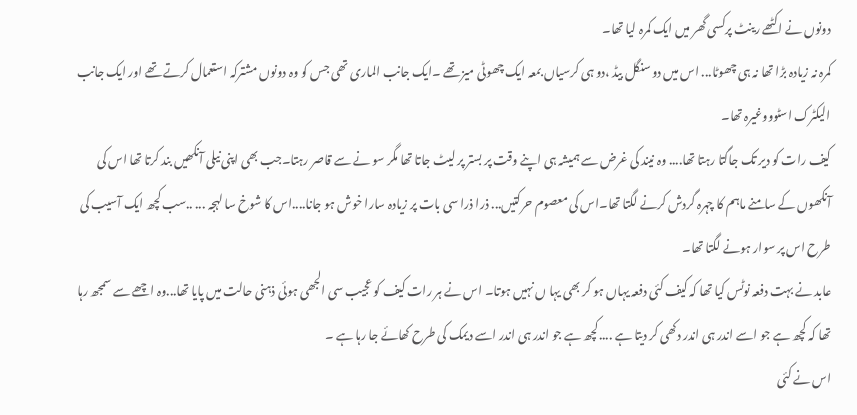دونوں نے اکٹھے رینٹ پرکسی گھر میں ایک کمرہ لیا تھا۔
کمرہ نہ زیادہ بڑا تھا نہ ہی چھوٹا... اس میں دو سنگل بیڈ ،دو ہی کرسیاں بمعہ ایک چھوٹی میز تھے ۔ایک جانب الماری تھی جس کو وہ دونوں مشترکہ استعمال کرتے تھے اور ایک جانب الیکٹرک اسٹوووغیرہ تھا۔
کیف رات کو دیر تک جاگتا رہتا تھا.... وہ نیند کی غرض سے ہمیشہ ہی اپنے وقت پر بستر پر لیٹ جاتا تھا مگر سو نے سے قاصر رہتا۔جب بھی اپنی نیلی آنکھیں بند کرتا تھا اس کی آنکھوں کے سامنے ماہم کا چہرہ گردش کرنے لگتا تھا۔اس کی معصوم حرکتیں... ذرا ذرا سی بات پر زیادہ سارا خوش ہو جانا....اس کا شوخ سا لہجہ ... ..سب کچھ ایک آسیب کی طرح اس پر سوار ہونے لگتا تھا۔
عابد نے بہت دفعہ نوٹس کیا تھا کہ کیف کئی دفعہ یہاں ہو کر بھی یہا ں نہیں ہوتا۔ اس نے ہر رات کیف کو عجیب سی الجھی ہوئی ذہنی حالت میں پایا تھا...وہ اچھے سے سمجھ رہا تھا کہ کچھ ہے جو اسے اندر ہی اندر دکھی کر دیتا ہے ....کچھ ہے جو اندر ہی اندر اسے دیمک کی طرح کھائے جا رہا ہے ۔
اس نے کئی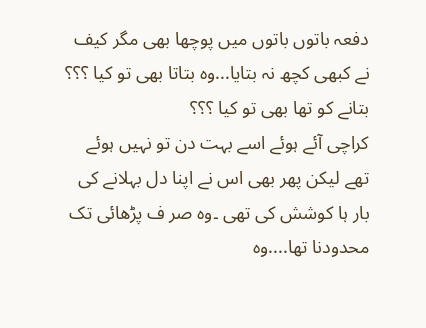دفعہ باتوں باتوں میں پوچھا بھی مگر کیف نے کبھی کچھ نہ بتایا...وہ بتاتا بھی تو کیا ؟؟؟ بتانے کو تھا بھی تو کیا ؟؟؟
کراچی آئے ہوئے اسے بہت دن تو نہیں ہوئے تھے لیکن پھر بھی اس نے اپنا دل بہلانے کی بار ہا کوشش کی تھی ۔وہ صر ف پڑھائی تک محدودنا تھا....وہ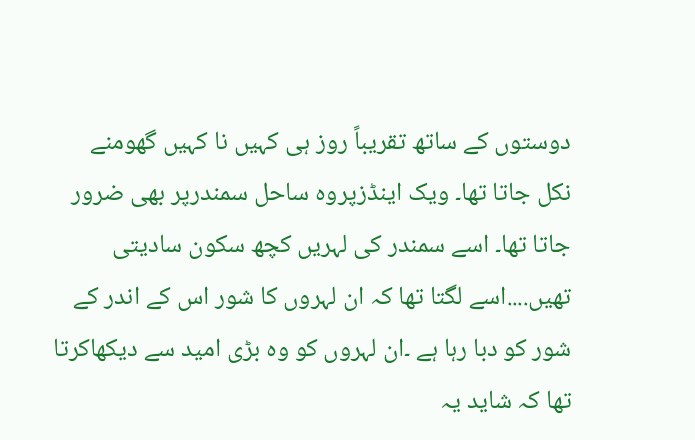دوستوں کے ساتھ تقریباً روز ہی کہیں نا کہیں گھومنے نکل جاتا تھا۔ ویک اینڈزپروہ ساحل سمندرپر بھی ضرور جاتا تھا۔ اسے سمندر کی لہریں کچھ سکون سادیتی تھیں....اسے لگتا تھا کہ ان لہروں کا شور اس کے اندر کے شور کو دبا رہا ہے ۔ان لہروں کو وہ بڑی امید سے دیکھاکرتا تھا کہ شاید یہ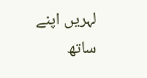لہریں اپنے ساتھ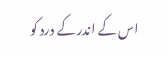اس کے اندر کے درد کو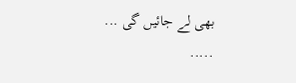بھی لے جائیں گی ...
.....